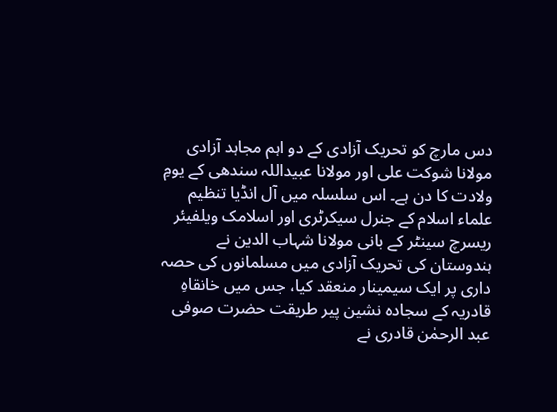دس مارچ کو تحریک آزادی کے دو اہم مجاہد آزادی مولانا شوکت علی اور مولانا عبیداللہ سندھی کے یومِ ولادت کا دن ہے۔ اس سلسلہ میں آل انڈیا تنظیم علماء اسلام کے جنرل سیکرٹری اور اسلامک ویلفیئر ریسرچ سینٹر کے بانی مولانا شہاب الدین نے ہندوستان کی تحریک آزادی میں مسلمانوں کی حصہ داری پر ایک سیمینار منعقد کیا، جس میں خانقاہِ قادریہ کے سجادہ نشین پیر طریقت حضرت صوفی عبد الرحمٰن قادری نے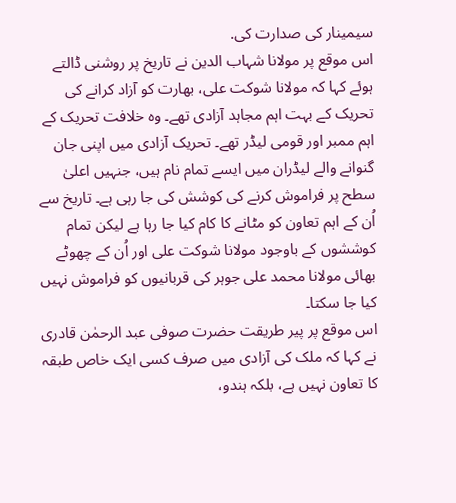سیمینار کی صدارت کی.
اس موقع پر مولانا شہاب الدین نے تاریخ پر روشنی ڈالتے ہوئے کہا کہ مولانا شوکت علی، بھارت کو آزاد کرانے کی تحریک کے بہت اہم مجاہد آزادی تھے۔ وہ خلافت تحریک کے اہم ممبر اور قومی لیڈر تھے۔ تحریک آزادی میں اپنی جان گنوانے والے لیڈران میں ایسے تمام نام ہیں، جنہیں اعلیٰ سطح پر فراموش کرنے کی کوشش کی جا رہی ہے۔ تاریخ سے اُن کے اہم تعاون کو مٹانے کا کام کیا جا رہا ہے لیکن تمام کوششوں کے باوجود مولانا شوکت علی اور اُن کے چھوٹے بھائی مولانا محمد علی جوہر کی قربانیوں کو فراموش نہیں کیا جا سکتا۔
اس موقع پر پیر طریقت حضرت صوفی عبد الرحمٰن قادری نے کہا کہ ملک کی آزادی میں صرف کسی ایک خاص طبقہ کا تعاون نہیں ہے، بلکہ ہندو،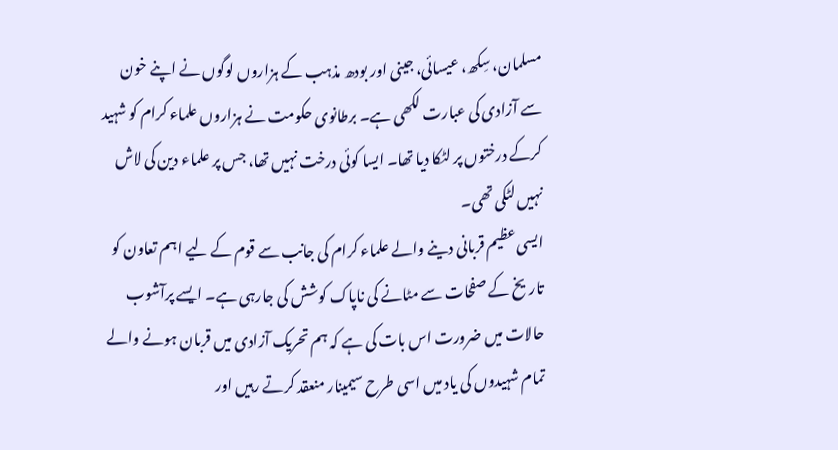مسلمان، سِکھ، عیسائی، جینی اور بودھ مذہب کے ہزاروں لوگوں نے اپنے خون سے آزادی کی عبارت لکھی ہے۔ برطانوی حکومت نے ہزاروں علماء کرام کو شہید کرکے درختوں پر لٹکا دیا تھا۔ ایسا کوئی درخت نہیں تھا، جس پر علماء دین کی لاش نہیں لٹکی تھی۔
ایسی عظیم قربانی دینے والے علماء کرام کی جانب سے قوم کے لیے اہم تعاون کو تاریخ کے صفحات سے مٹانے کی ناپاک کوشش کی جارہی ہے۔ ایسے پرآشوب حالات میں ضرورت اس بات کی ہے کہ ہم تحریک آزادی میں قربان ہونے والے تمام شہیدوں کی یاد میں اسی طرح سیمینار منعقد کرتے رہیں اور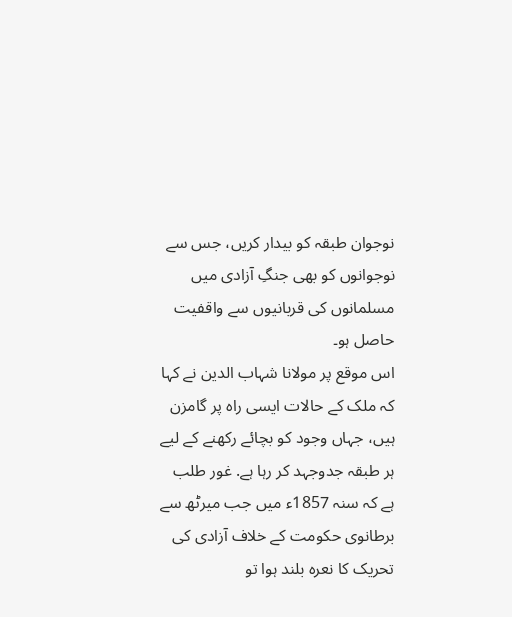نوجوان طبقہ کو بیدار کریں، جس سے نوجوانوں کو بھی جنگِ آزادی میں مسلمانوں کی قربانیوں سے واقفیت حاصل ہو۔
اس موقع پر مولانا شہاب الدین نے کہا کہ ملک کے حالات ایسی راہ پر گامزن ہیں، جہاں وجود کو بچائے رکھنے کے لیے ہر طبقہ جدوجہد کر رہا ہے. غور طلب ہے کہ سنہ 1857ء میں جب میرٹھ سے برطانوی حکومت کے خلاف آزادی کی تحریک کا نعرہ بلند ہوا تو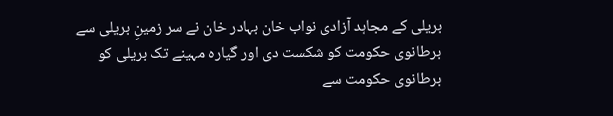بریلی کے مجاہد آزادی نواب خان بہادر خان نے سر زمینِ بریلی سے برطانوی حکومت کو شکست دی اور گیارہ مہینے تک بریلی کو برطانوی حکومت سے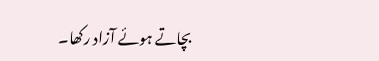بچاتے ہوئے آزاد رکھا۔